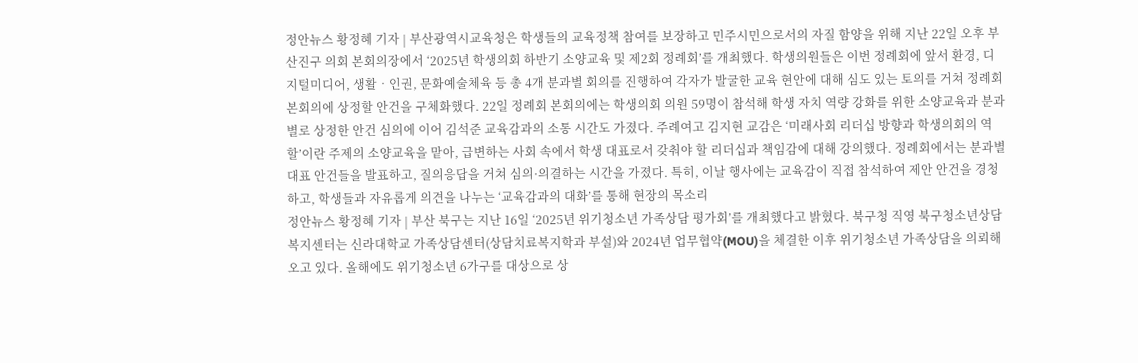정안뉴스 황정혜 기자 | 부산광역시교육청은 학생들의 교육정책 참여를 보장하고 민주시민으로서의 자질 함양을 위해 지난 22일 오후 부산진구 의회 본회의장에서 ‘2025년 학생의회 하반기 소양교육 및 제2회 정례회’를 개최했다. 학생의원들은 이번 정례회에 앞서 환경, 디지털미디어, 생활‧인권, 문화예술체육 등 총 4개 분과별 회의를 진행하여 각자가 발굴한 교육 현안에 대해 심도 있는 토의를 거쳐 정례회 본회의에 상정할 안건을 구체화했다. 22일 정례회 본회의에는 학생의회 의원 59명이 참석해 학생 자치 역량 강화를 위한 소양교육과 분과별로 상정한 안건 심의에 이어 김석준 교육감과의 소통 시간도 가졌다. 주례여고 김지현 교감은 ‘미래사회 리더십 방향과 학생의회의 역할’이란 주제의 소양교육을 맡아, 급변하는 사회 속에서 학생 대표로서 갖춰야 할 리더십과 책임감에 대해 강의했다. 정례회에서는 분과별 대표 안건들을 발표하고, 질의응답을 거쳐 심의·의결하는 시간을 가졌다. 특히, 이날 행사에는 교육감이 직접 참석하여 제안 안건을 경청하고, 학생들과 자유롭게 의견을 나누는 ‘교육감과의 대화’를 통해 현장의 목소리
정안뉴스 황정혜 기자 | 부산 북구는 지난 16일 ‘2025년 위기청소년 가족상담 평가회’를 개최했다고 밝혔다. 북구청 직영 북구청소년상담복지센터는 신라대학교 가족상담센터(상담치료복지학과 부설)와 2024년 업무협약(MOU)을 체결한 이후 위기청소년 가족상담을 의뢰해 오고 있다. 올해에도 위기청소년 6가구를 대상으로 상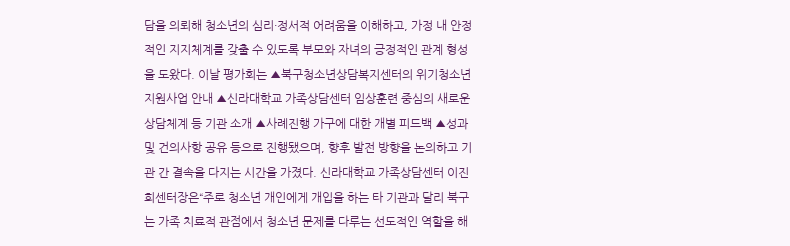담을 의뢰해 청소년의 심리·정서적 어려움을 이해하고, 가정 내 안정적인 지지체계를 갖출 수 있도록 부모와 자녀의 긍정적인 관계 형성을 도왔다. 이날 평가회는 ▲북구청소년상담복지센터의 위기청소년 지원사업 안내 ▲신라대학교 가족상담센터 임상훈련 중심의 새로운 상담체계 등 기관 소개 ▲사례진행 가구에 대한 개별 피드백 ▲성과 및 건의사항 공유 등으로 진행됐으며, 향후 발전 방향을 논의하고 기관 간 결속을 다지는 시간을 가졌다. 신라대학교 가족상담센터 이진희센터장은“주로 청소년 개인에게 개입을 하는 타 기관과 달리 북구는 가족 치료적 관점에서 청소년 문제를 다루는 선도적인 역할을 해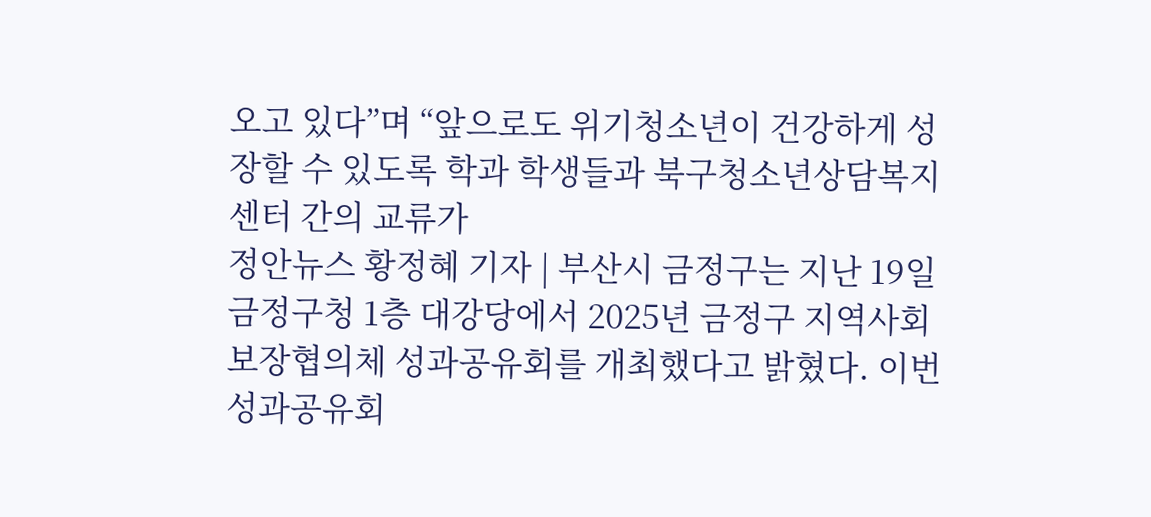오고 있다”며 “앞으로도 위기청소년이 건강하게 성장할 수 있도록 학과 학생들과 북구청소년상담복지센터 간의 교류가
정안뉴스 황정혜 기자 | 부산시 금정구는 지난 19일 금정구청 1층 대강당에서 2025년 금정구 지역사회보장협의체 성과공유회를 개최했다고 밝혔다. 이번 성과공유회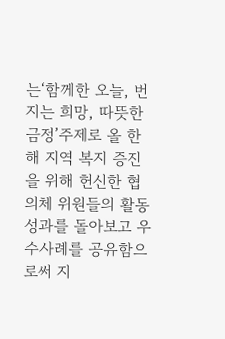는‘함께한 오늘, 번지는 희망, 따뜻한 금정’주제로 올 한 해 지역 복지 증진을 위해 헌신한 협의체 위원들의 활동 성과를 돌아보고 우수사례를 공유함으로써 지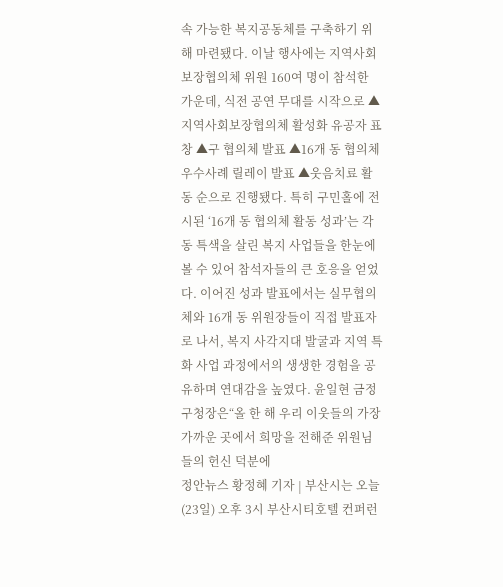속 가능한 복지공동체를 구축하기 위해 마련됐다. 이날 행사에는 지역사회보장협의체 위원 160여 명이 참석한 가운데, 식전 공연 무대를 시작으로 ▲지역사회보장협의체 활성화 유공자 표창 ▲구 협의체 발표 ▲16개 동 협의체 우수사례 릴레이 발표 ▲웃음치료 활동 순으로 진행됐다. 특히 구민홀에 전시된 ‘16개 동 협의체 활동 성과’는 각 동 특색을 살린 복지 사업들을 한눈에 볼 수 있어 참석자들의 큰 호응을 얻었다. 이어진 성과 발표에서는 실무협의체와 16개 동 위원장들이 직접 발표자로 나서, 복지 사각지대 발굴과 지역 특화 사업 과정에서의 생생한 경험을 공유하며 연대감을 높였다. 윤일현 금정구청장은“올 한 해 우리 이웃들의 가장 가까운 곳에서 희망을 전해준 위원님들의 헌신 덕분에
정안뉴스 황정혜 기자 | 부산시는 오늘(23일) 오후 3시 부산시티호텔 컨퍼런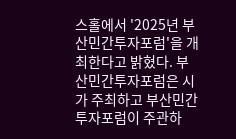스홀에서 '2025년 부산민간투자포럼'을 개최한다고 밝혔다. 부산민간투자포럼은 시가 주최하고 부산민간투자포럼이 주관하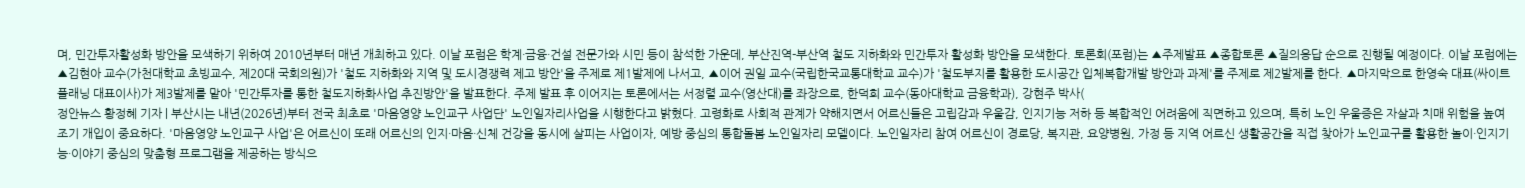며, 민간투자활성화 방안을 모색하기 위하여 2010년부터 매년 개최하고 있다. 이날 포럼은 학계·금융·건설 전문가와 시민 등이 참석한 가운데, 부산진역-부산역 철도 지하화와 민간투자 활성화 방안을 모색한다. 토론회(포럼)는 ▲주제발표 ▲종합토론 ▲질의응답 순으로 진행될 예정이다. 이날 포럼에는 ▲김현아 교수(가천대학교 초빙교수, 제20대 국회의원)가 '철도 지하화와 지역 및 도시경쟁력 제고 방안'을 주제로 제1발제에 나서고, ▲이어 권일 교수(국립한국교통대학교 교수)가 '철도부지를 활용한 도시공간 입체복합개발 방안과 과제'를 주제로 제2발제를 한다. ▲마지막으로 한영숙 대표(싸이트플래닝 대표이사)가 제3발제를 맡아 '민간투자를 통한 철도지하화사업 추진방안'을 발표한다. 주제 발표 후 이어지는 토론에서는 서정렬 교수(영산대)를 좌장으로, 한덕희 교수(동아대학교 금융학과), 강현주 박사(
정안뉴스 황정혜 기자 | 부산시는 내년(2026년)부터 전국 최초로 '마음영양 노인교구 사업단' 노인일자리사업을 시행한다고 밝혔다. 고령화로 사회적 관계가 약해지면서 어르신들은 고립감과 우울감, 인지기능 저하 등 복합적인 어려움에 직면하고 있으며, 특히 노인 우울증은 자살과 치매 위험을 높여 조기 개입이 중요하다. '마음영양 노인교구 사업'은 어르신이 또래 어르신의 인지·마음·신체 건강을 동시에 살피는 사업이자, 예방 중심의 통합돌봄 노인일자리 모델이다. 노인일자리 참여 어르신이 경로당, 복지관, 요양병원, 가정 등 지역 어르신 생활공간을 직접 찾아가 노인교구를 활용한 놀이·인지기능·이야기 중심의 맞춤형 프로그램을 제공하는 방식으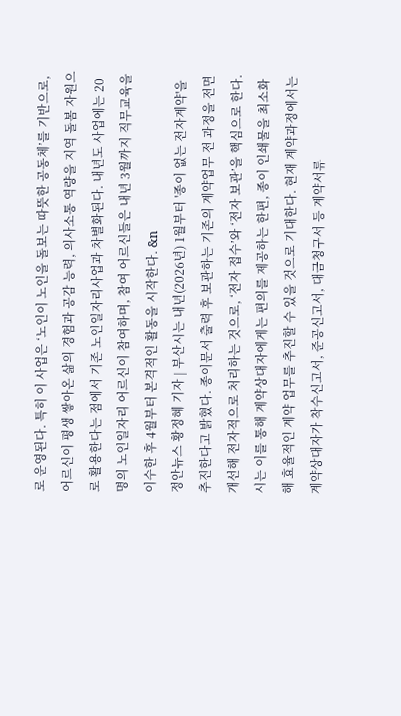로 운영된다. 특히 이 사업은 ‘노인이 노인을 돌보는 따뜻한 공동체’를 기반으로, 어르신이 평생 쌓아온 삶의 경험과 공감 능력, 의사소통 역량을 지역 돌봄 자원으로 활용한다는 점에서 기존 노인일자리사업과 차별화된다. 내년도 사업에는 20명의 노인일자리 어르신이 참여하며, 참여 어르신들은 내년 3월까지 직무교육을 이수한 후 4월부터 본격적인 활동을 시작한다. &n
정안뉴스 황정혜 기자 | 부산시는 내년(2026년) 1월부터 '종이 없는 전자계약'을 추진한다고 밝혔다. 종이문서 출력 후 보관하는 기존의 계약업무 전 과정을 전면 개선해 전자적으로 처리하는 것으로, ‘전자 접수’와 ‘전자 보관’을 핵심으로 한다. 시는 이를 통해 계약상대자에게는 편의를 제공하는 한편, 종이 인쇄물을 최소화해 효율적인 계약 업무를 추진할 수 있을 것으로 기대한다. 현재 계약과정에서는 계약상대자가 착수신고서, 준공신고서, 대금청구서 등 계약서류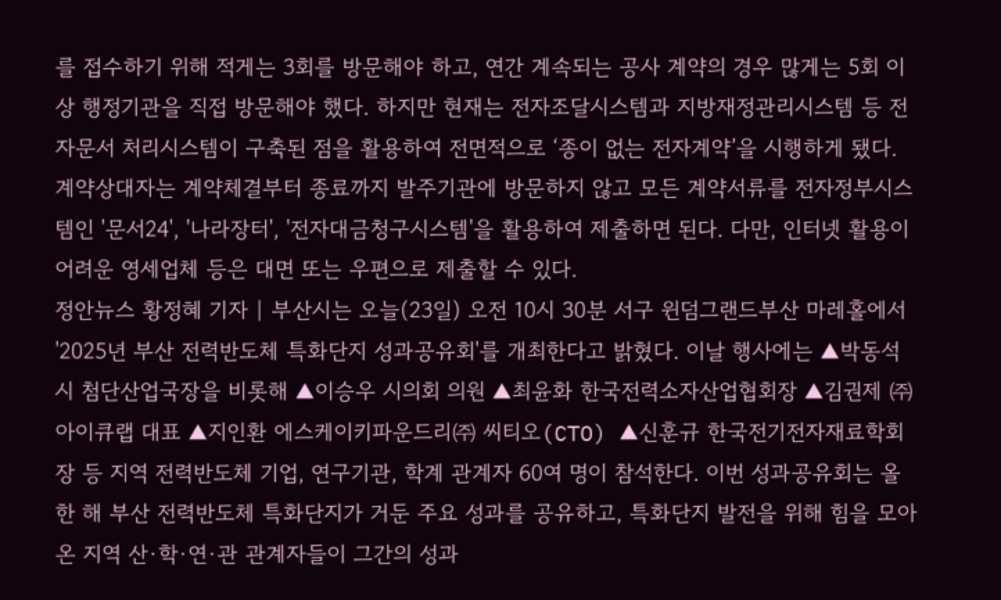를 접수하기 위해 적게는 3회를 방문해야 하고, 연간 계속되는 공사 계약의 경우 많게는 5회 이상 행정기관을 직접 방문해야 했다. 하지만 현재는 전자조달시스템과 지방재정관리시스템 등 전자문서 처리시스템이 구축된 점을 활용하여 전면적으로 ‘종이 없는 전자계약’을 시행하게 됐다. 계약상대자는 계약체결부터 종료까지 발주기관에 방문하지 않고 모든 계약서류를 전자정부시스템인 '문서24', '나라장터', '전자대금청구시스템'을 활용하여 제출하면 된다. 다만, 인터넷 활용이 어려운 영세업체 등은 대면 또는 우편으로 제출할 수 있다.
정안뉴스 황정혜 기자 | 부산시는 오늘(23일) 오전 10시 30분 서구 윈덤그랜드부산 마레홀에서 '2025년 부산 전력반도체 특화단지 성과공유회'를 개최한다고 밝혔다. 이날 행사에는 ▲박동석 시 첨단산업국장을 비롯해 ▲이승우 시의회 의원 ▲최윤화 한국전력소자산업협회장 ▲김권제 ㈜아이큐랩 대표 ▲지인환 에스케이키파운드리㈜ 씨티오(CTO) ▲신훈규 한국전기전자재료학회장 등 지역 전력반도체 기업, 연구기관, 학계 관계자 60여 명이 참석한다. 이번 성과공유회는 올 한 해 부산 전력반도체 특화단지가 거둔 주요 성과를 공유하고, 특화단지 발전을 위해 힘을 모아 온 지역 산·학·연·관 관계자들이 그간의 성과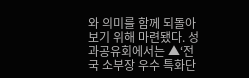와 의미를 함께 되돌아보기 위해 마련됐다. 성과공유회에서는 ▲‘전국 소부장 우수 특화단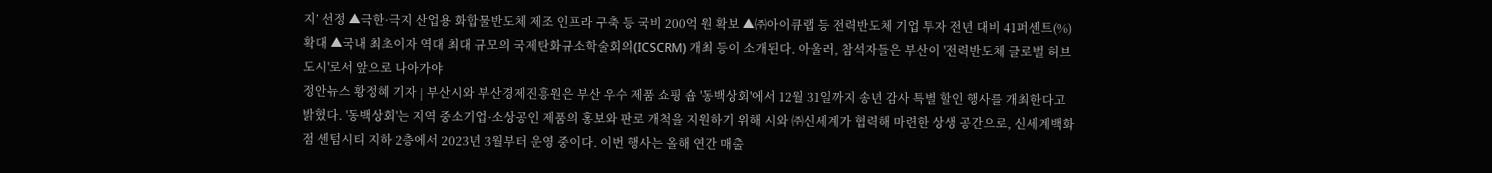지’ 선정 ▲극한·극지 산업용 화합물반도체 제조 인프라 구축 등 국비 200억 원 확보 ▲㈜아이큐랩 등 전력반도체 기업 투자 전년 대비 41퍼센트(%) 확대 ▲국내 최초이자 역대 최대 규모의 국제탄화규소학술회의(ICSCRM) 개최 등이 소개된다. 아울러, 참석자들은 부산이 '전력반도체 글로벌 허브도시'로서 앞으로 나아가야
정안뉴스 황정혜 기자 | 부산시와 부산경제진흥원은 부산 우수 제품 쇼핑 숍 '동백상회'에서 12월 31일까지 송년 감사 특별 할인 행사를 개최한다고 밝혔다. '동백상회'는 지역 중소기업·소상공인 제품의 홍보와 판로 개척을 지원하기 위해 시와 ㈜신세계가 협력해 마련한 상생 공간으로, 신세계백화점 센텀시티 지하 2층에서 2023년 3월부터 운영 중이다. 이번 행사는 올해 연간 매출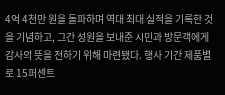4억 4천만 원을 돌파하며 역대 최대 실적을 기록한 것을 기념하고, 그간 성원을 보내준 시민과 방문객에게 감사의 뜻을 전하기 위해 마련됐다. 행사 기간 제품별로 15퍼센트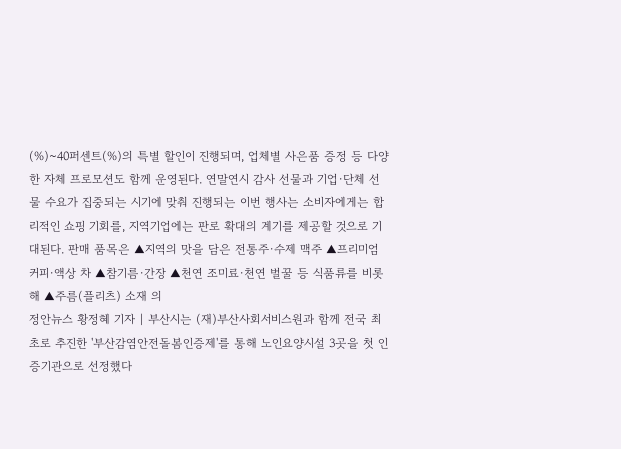(%)~40퍼센트(%)의 특별 할인이 진행되며, 업체별 사은품 증정 등 다양한 자체 프로모션도 함께 운영된다. 연말연시 감사 선물과 기업·단체 선물 수요가 집중되는 시기에 맞춰 진행되는 이번 행사는 소비자에게는 합리적인 쇼핑 기회를, 지역기업에는 판로 확대의 계기를 제공할 것으로 기대된다. 판매 품목은 ▲지역의 맛을 담은 전통주·수제 맥주 ▲프리미엄 커피·액상 차 ▲참기름·간장 ▲천연 조미료·천연 벌꿀 등 식품류를 비롯해 ▲주름(플리츠) 소재 의
정안뉴스 황정혜 기자 | 부산시는 (재)부산사회서비스원과 함께 전국 최초로 추진한 '부산감염안전돌봄인증제'를 통해 노인요양시설 3곳을 첫 인증기관으로 선정했다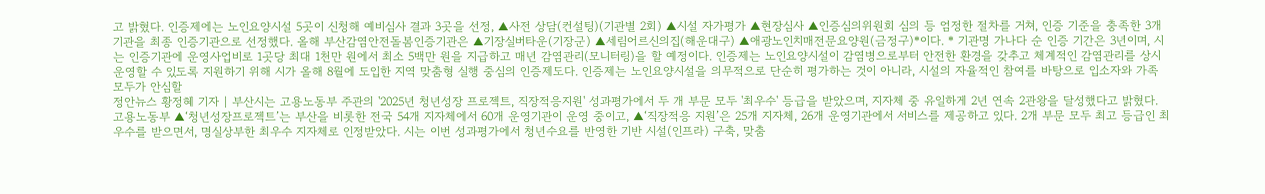고 밝혔다. 인증제에는 노인요양시설 5곳이 신청해 예비심사 결과 3곳을 선정, ▲사전 상담(컨설팅)(기관별 2회) ▲시설 자가평가 ▲현장심사 ▲인증심의위원회 심의 등 엄정한 절차를 거쳐, 인증 기준을 충족한 3개 기관을 최종 인증기관으로 선정했다. 올해 부산감염안전돌봄인증기관은 ▲기장실버타운(기장군) ▲세림어르신의집(해운대구) ▲애광노인치매전문요양원(금정구)*이다. * 기관명 가나다 순 인증 기간은 3년이며, 시는 인증기관에 운영사업비로 1곳당 최대 1천만 원에서 최소 5백만 원을 지급하고 매년 감염관리(모니터링)을 할 예정이다. 인증제는 노인요양시설이 감염병으로부터 안전한 환경을 갖추고 체계적인 감염관리를 상시 운영할 수 있도록 지원하기 위해 시가 올해 8월에 도입한 지역 맞춤형 실행 중심의 인증제도다. 인증제는 노인요양시설을 의무적으로 단순히 평가하는 것이 아니라, 시설의 자율적인 참여를 바탕으로 입소자와 가족 모두가 안심할
정안뉴스 황정혜 기자 | 부산시는 고용노동부 주관의 '2025년 청년성장 프로젝트, 직장적응지원' 성과평가에서 두 개 부문 모두 '최우수' 등급을 받았으며, 지자체 중 유일하게 2년 연속 2관왕을 달성했다고 밝혔다. 고용노동부 ▲‘청년성장프로젝트’는 부산을 비롯한 전국 54개 지자체에서 60개 운영기관이 운영 중이고, ▲‘직장적응 지원’은 25개 지자체, 26개 운영기관에서 서비스를 제공하고 있다. 2개 부문 모두 최고 등급인 최우수를 받으면서, 명실상부한 최우수 지자체로 인정받았다. 시는 이번 성과평가에서 청년수요를 반영한 기반 시설(인프라) 구축, 맞춤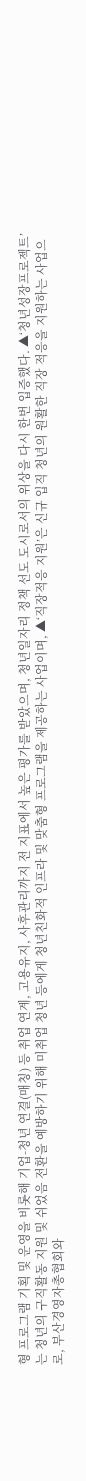형 프로그램 기획 및 운영을 비롯해 기업-청년 연결(매칭) 등 취업 연계, 고용유지, 사후관리까지 전 지표에서 높은 평가를 받았으며, 청년일자리 정책 선도 도시로서의 위상을 다시 한번 입증했다. ▲‘청년성장프로젝트’는 청년의 구직활동 지원 및 쉬었음 전환을 예방하기 위해 미취업 청년 등에게 청년친화적 인프라 및 맞춤형 프로그램을 제공하는 사업이며, ▲‘직장적응 지원’은 신규 입직 청년의 원활한 직장 적응을 지원하는 사업으로, 부산경영자총협회와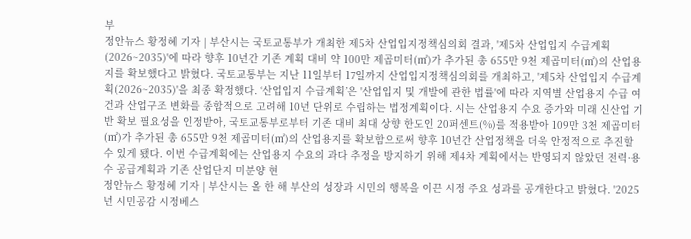부
정안뉴스 황정혜 기자 | 부산시는 국토교통부가 개최한 제5차 산업입지정책심의회 결과, '제5차 산업입지 수급계획(2026~2035)'에 따라 향후 10년간 기존 계획 대비 약 100만 제곱미터(㎡)가 추가된 총 655만 9천 제곱미터(㎡)의 산업용지를 확보했다고 밝혔다. 국토교통부는 지난 11일부터 17일까지 산업입지정책심의회를 개최하고, '제5차 산업입지 수급계획(2026~2035)'을 최종 확정했다. ‘산업입지 수급계획’은 '산업입지 및 개발에 관한 법률'에 따라 지역별 산업용지 수급 여건과 산업구조 변화를 종합적으로 고려해 10년 단위로 수립하는 법정계획이다. 시는 산업용지 수요 증가와 미래 신산업 기반 확보 필요성을 인정받아, 국토교통부로부터 기존 대비 최대 상향 한도인 20퍼센트(%)를 적용받아 109만 3천 제곱미터(㎡)가 추가된 총 655만 9천 제곱미터(㎡)의 산업용지를 확보함으로써 향후 10년간 산업정책을 더욱 안정적으로 추진할 수 있게 됐다. 이번 수급계획에는 산업용지 수요의 과다 추정을 방지하기 위해 제4차 계획에서는 반영되지 않았던 전력·용수 공급계획과 기존 산업단지 미분양 현
정안뉴스 황정혜 기자 | 부산시는 올 한 해 부산의 성장과 시민의 행복을 이끈 시정 주요 성과를 공개한다고 밝혔다. '2025년 시민공감 시정베스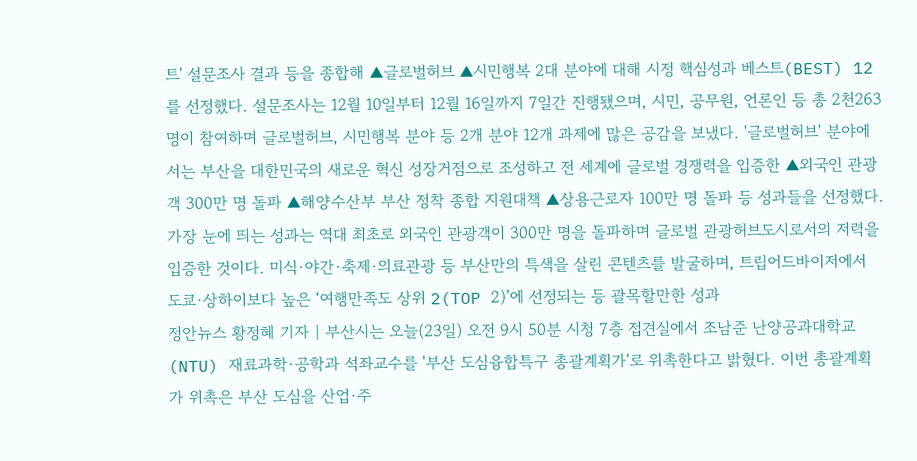트' 설문조사 결과 등을 종합해 ▲글로벌허브 ▲시민행복 2대 분야에 대해 시정 핵심성과 베스트(BEST) 12를 선정했다. 설문조사는 12월 10일부터 12월 16일까지 7일간 진행됐으며, 시민, 공무원, 언론인 등 총 2천263명이 참여하며 글로벌허브, 시민행복 분야 등 2개 분야 12개 과제에 많은 공감을 보냈다. '글로벌허브' 분야에서는 부산을 대한민국의 새로운 혁신 성장거점으로 조성하고 전 세계에 글로벌 경쟁력을 입증한 ▲외국인 관광객 300만 명 돌파 ▲해양수산부 부산 정착 종합 지원대책 ▲상용근로자 100만 명 돌파 등 성과들을 선정했다. 가장 눈에 띄는 성과는 역대 최초로 외국인 관광객이 300만 명을 돌파하며 글로벌 관광허브도시로서의 저력을 입증한 것이다. 미식·야간·축제·의료관광 등 부산만의 특색을 살린 콘텐츠를 발굴하며, 트립어드바이저에서 도쿄·상하이보다 높은 ‘여행만족도 상위 2(TOP 2)’에 선정되는 등 괄목할만한 성과
정안뉴스 황정혜 기자 | 부산시는 오늘(23일) 오전 9시 50분 시청 7층 접견실에서 조남준 난양공과대학교(NTU) 재료과학·공학과 석좌교수를 '부산 도심융합특구 총괄계획가'로 위촉한다고 밝혔다. 이번 총괄계획가 위촉은 부산 도심을 산업·주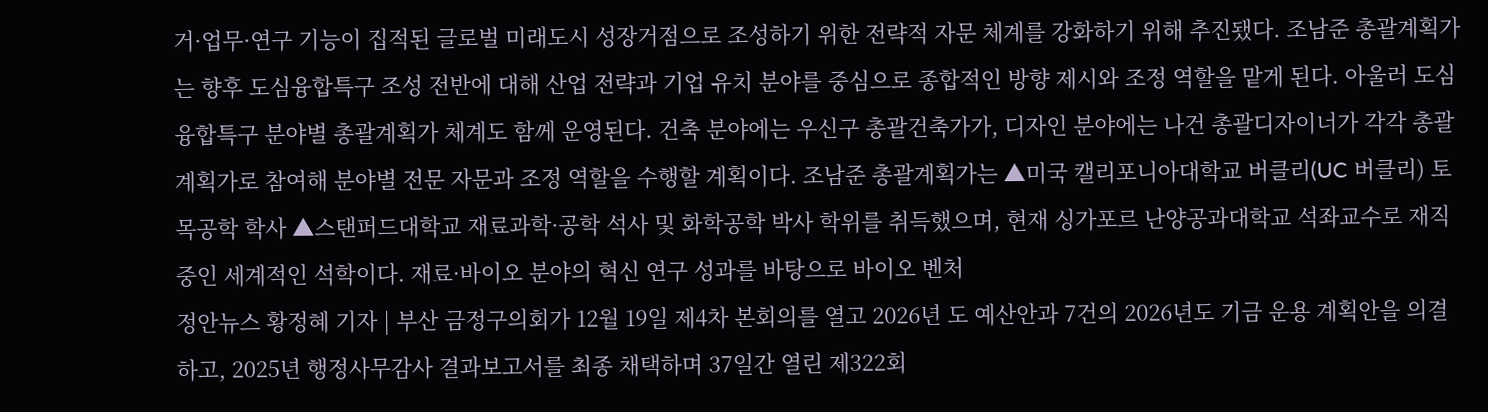거·업무·연구 기능이 집적된 글로벌 미래도시 성장거점으로 조성하기 위한 전략적 자문 체계를 강화하기 위해 추진됐다. 조남준 총괄계획가는 향후 도심융합특구 조성 전반에 대해 산업 전략과 기업 유치 분야를 중심으로 종합적인 방향 제시와 조정 역할을 맡게 된다. 아울러 도심융합특구 분야별 총괄계획가 체계도 함께 운영된다. 건축 분야에는 우신구 총괄건축가가, 디자인 분야에는 나건 총괄디자이너가 각각 총괄계획가로 참여해 분야별 전문 자문과 조정 역할을 수행할 계획이다. 조남준 총괄계획가는 ▲미국 캘리포니아대학교 버클리(UC 버클리) 토목공학 학사 ▲스탠퍼드대학교 재료과학·공학 석사 및 화학공학 박사 학위를 취득했으며, 현재 싱가포르 난양공과대학교 석좌교수로 재직 중인 세계적인 석학이다. 재료·바이오 분야의 혁신 연구 성과를 바탕으로 바이오 벤처
정안뉴스 황정혜 기자 | 부산 금정구의회가 12월 19일 제4차 본회의를 열고 2026년 도 예산안과 7건의 2026년도 기금 운용 계획안을 의결하고, 2025년 행정사무감사 결과보고서를 최종 채택하며 37일간 열린 제322회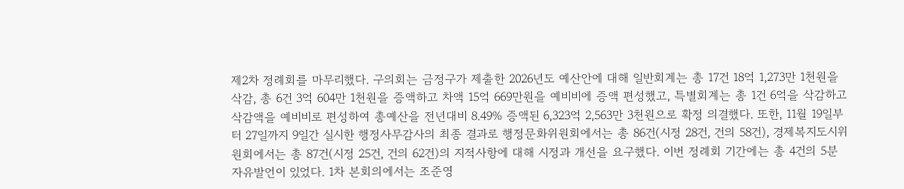제2차 정례회를 마무리했다. 구의회는 금정구가 제출한 2026년도 예산안에 대해 일반회계는 총 17건 18억 1,273만 1천원을 삭감, 총 6건 3억 604만 1천원을 증액하고 차액 15억 669만원을 예비비에 증액 편성했고, 특별회계는 총 1건 6억을 삭감하고 삭감액을 예비비로 편성하여 총예산을 전년대비 8.49% 증액된 6,323억 2,563만 3천원으로 확정 의결했다. 또한, 11월 19일부터 27일까지 9일간 실시한 행정사무감사의 최종 결과로 행정문화위원회에서는 총 86건(시정 28건, 건의 58건), 경제복지도시위원회에서는 총 87건(시정 25건, 건의 62건)의 지적사항에 대해 시정과 개선을 요구했다. 이번 정례회 기간에는 총 4건의 5분 자유발언이 있었다. 1차 본회의에서는 조준영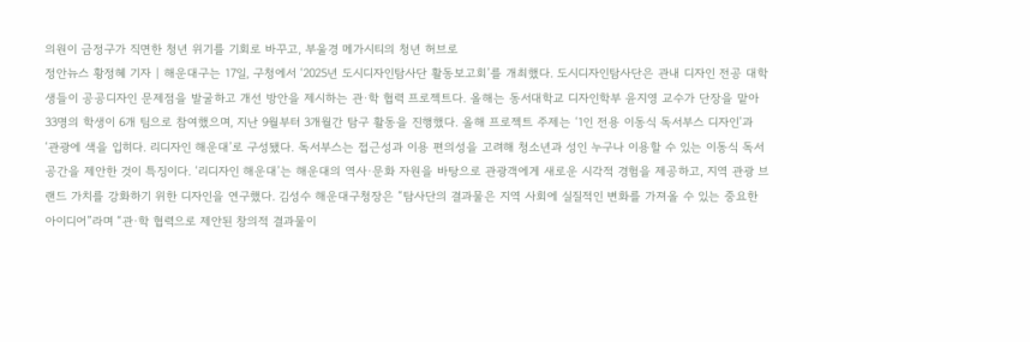의원이 금정구가 직면한 청년 위기를 기회로 바꾸고, 부울경 메가시티의 청년 허브로
정안뉴스 황정혜 기자 | 해운대구는 17일, 구청에서 ‘2025년 도시디자인탐사단 활동보고회’를 개최했다. 도시디자인탐사단은 관내 디자인 전공 대학생들이 공공디자인 문제점을 발굴하고 개선 방안을 제시하는 관·학 협력 프로젝트다. 올해는 동서대학교 디자인학부 윤지영 교수가 단장을 맡아 33명의 학생이 6개 팀으로 참여했으며, 지난 9월부터 3개월간 탐구 활동을 진행했다. 올해 프로젝트 주제는 ‘1인 전용 이동식 독서부스 디자인’과 ‘관광에 색을 입히다. 리디자인 해운대’로 구성됐다. 독서부스는 접근성과 이용 편의성을 고려해 청소년과 성인 누구나 이용할 수 있는 이동식 독서 공간을 제안한 것이 특징이다. ‘리디자인 해운대’는 해운대의 역사·문화 자원을 바탕으로 관광객에게 새로운 시각적 경험을 제공하고, 지역 관광 브랜드 가치를 강화하기 위한 디자인을 연구했다. 김성수 해운대구청장은 “탐사단의 결과물은 지역 사회에 실질적인 변화를 가져올 수 있는 중요한 아이디어”라며 “관·학 협력으로 제안된 창의적 결과물이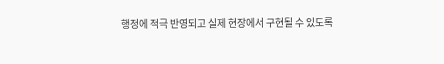행정에 적극 반영되고 실제 현장에서 구현될 수 있도록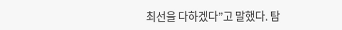최선을 다하겠다”고 말했다. 탐